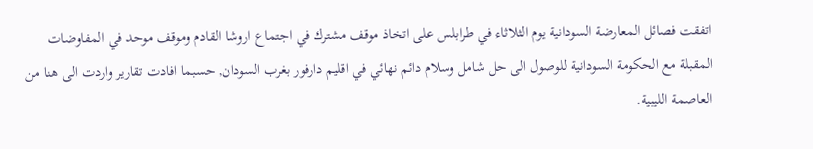اتفقت فصائل المعارضة السودانية يوم الثلاثاء في طرابلس على اتخاذ موقف مشترك في اجتماع اروشا القادم وموقف موحد في المفاوضات المقبلة مع الحكومة السودانية للوصول الى حل شامل وسلام دائم نهائي في اقليم دارفور بغرب السودان, حسبما افادت تقارير واردت الى هنا من العاصمة الليبية.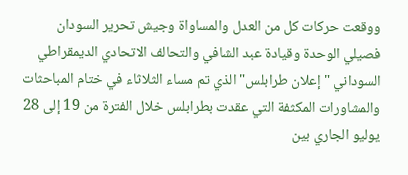ووقعت حركات كل من العدل والمساواة وجيش تحرير السودان فصيلي الوحدة وقيادة عبد الشافي والتحالف الاتحادي الديمقراطي السوداني " إعلان طرابلس" الذي تم مساء الثلاثاء في ختام المباحثات والمشاورات المكثفة التي عقدت بطرابلس خلال الفترة من 19 إلى 28 يوليو الجاري بين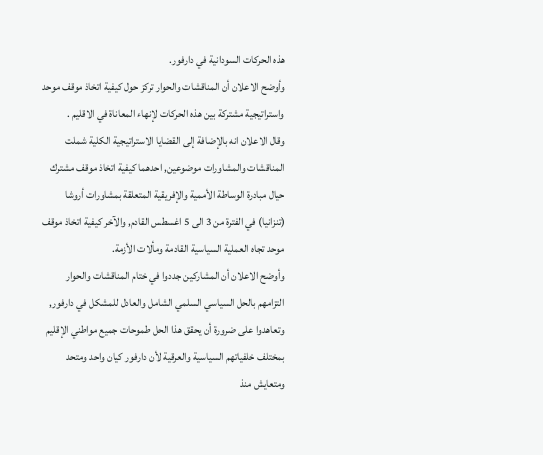هذه الحركات السودانية في دارفور.
وأوضح الاعلان أن المناقشات والحوار تركز حول كيفية اتخاذ موقف موحد واستراتيجية مشتركة بين هذه الحركات لإنهاء المعاناة في الاقليم .
وقال الاعلان انه بالإضافة إلى القضايا الاستراتيجية الكلية شملت المناقشات والمشاورات موضوعين, احدهما كيفية اتخاذ موقف مشترك حيال مبادرة الوساطة الأممية والإفريقية المتعلقة بمشاورات أروشا (تنزانيا) في الفترة من 3 الى 5 اغسطس القادم, والآخر كيفية اتخاذ موقف موحد تجاه العملية السياسية القادمة ومألات الأزمة.
وأوضح الاعلان أن المشاركين جددوا في ختام المناقشات والحوار التزامهم بالحل السياسي السلمي الشامل والعادل للمشكل في دارفور, وتعاهدوا على ضرورة أن يحقق هذا الحل طموحات جميع مواطني الإقليم بمختلف خلفياتهم السياسية والعرقية لأن دارفور كيان واحد ومتحد ومتعايش منذ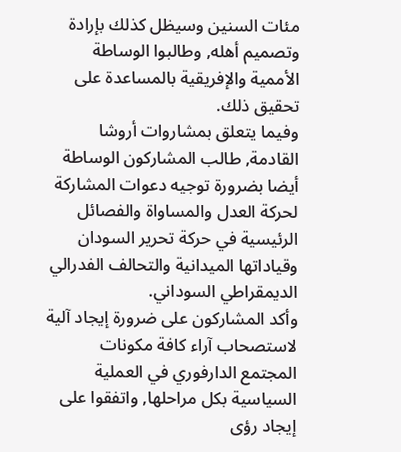مئات السنين وسيظل كذلك بإرادة وتصميم أهله, وطالبوا الوساطة الأممية والإفريقية بالمساعدة على تحقيق ذلك.
وفيما يتعلق بمشاروات أروشا القادمة, طالب المشاركون الوساطة أيضا بضرورة توجيه دعوات المشاركة لحركة العدل والمساواة والفصائل الرئيسية في حركة تحرير السودان وقياداتها الميدانية والتحالف الفدرالي الديمقراطي السوداني.
وأكد المشاركون على ضرورة إيجاد آلية لاستصحاب آراء كافة مكونات المجتمع الدارفوري في العملية السياسية بكل مراحلها, واتفقوا على إيجاد رؤى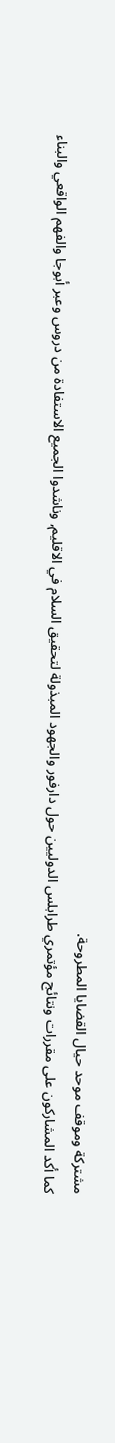مشتركة وموقف موحد حيال القضايا المطروحة.
كما أكد المشاركون على مقررات ونتائج مؤتمري طرابلس الدوليين حول دارفور والجهود المبذولة لتحقيق السلام في الاقليم, وناشدوا الجميع الاستفادة من دروس وعبر أبوجا والفهم الواقعي والبناء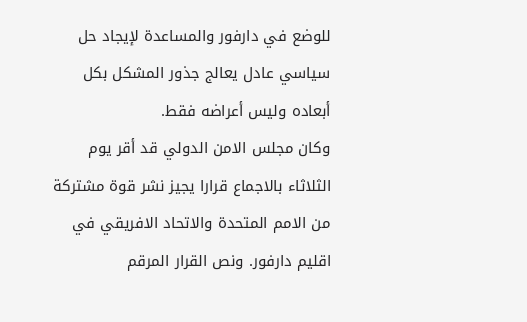للوضع في دارفور والمساعدة لإيجاد حل سياسي عادل يعالج جذور المشكل بكل أبعاده وليس أعراضه فقط.
وكان مجلس الامن الدولي قد أقر يوم الثلاثاء بالاجماع قرارا يجيز نشر قوة مشتركة من الامم المتحدة والاتحاد الافريقي في اقليم دارفور. ونص القرار المرقم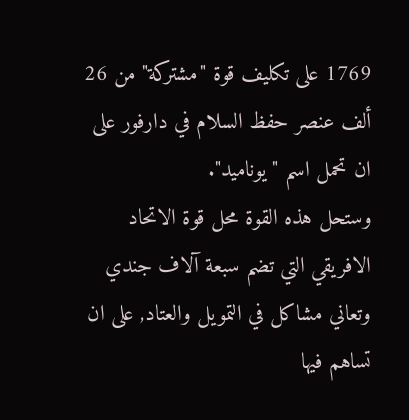1769 على تكليف قوة "مشتركة" من 26 ألف عنصر حفظ السلام في دارفور على ان تحمل اسم "يوناميد".
وستحل هذه القوة محل قوة الاتحاد الافريقي التي تضم سبعة آلاف جندي وتعاني مشاكل في التمويل والعتاد, على ان تساهم فيها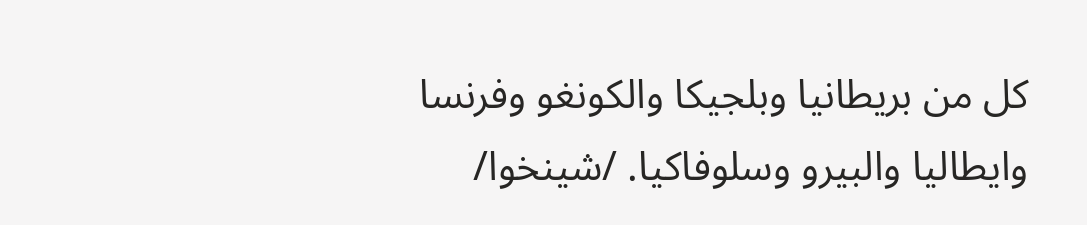كل من بريطانيا وبلجيكا والكونغو وفرنسا وايطاليا والبيرو وسلوفاكيا. /شينخوا/